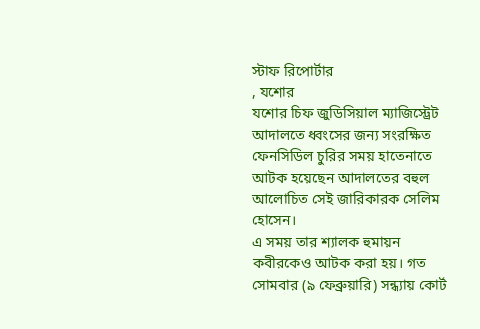স্টাফ রিপোর্টার
, যশোর
যশোর চিফ জুডিসিয়াল ম্যাজিস্ট্রেট আদালতে ধ্বংসের জন্য সংরক্ষিত ফেনসিডিল চুরির সময় হাতেনাতে আটক হয়েছেন আদালতের বহুল আলোচিত সেই জারিকারক সেলিম হোসেন।
এ সময় তার শ্যালক হুমায়ন কবীরকেও আটক করা হয়। গত সোমবার (৯ ফেব্রুয়ারি) সন্ধ্যায় কোর্ট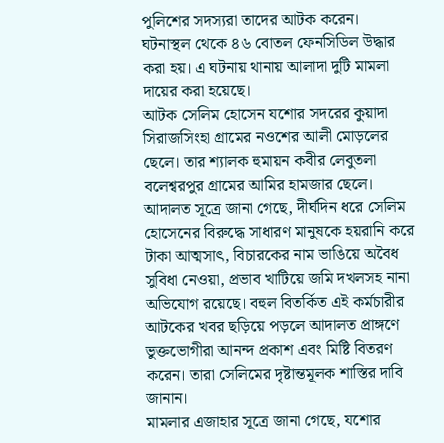পুলিশের সদস্যরা তাদের আটক করেন।
ঘটনাস্থল থেকে ৪৬ বোতল ফেনসিডিল উদ্ধার করা হয়। এ ঘটনায় থানায় আলাদা দুটি মামলা দায়ের করা হয়েছে।
আটক সেলিম হোসেন যশোর সদরের কুয়াদা সিরাজসিংহা গ্রামের নওশের আলী মোড়লের ছেলে। তার শ্যালক হুমায়ন কবীর লেবুতলা বলেশ্বরপুর গ্রামের আমির হামজার ছেলে।
আদালত সূত্রে জানা গেছে, দীর্ঘদিন ধরে সেলিম হোসেনের বিরুদ্ধে সাধারণ মানুষকে হয়রানি করে টাকা আত্মসাৎ, বিচারকের নাম ভাঙিয়ে অবৈধ সুবিধা নেওয়া, প্রভাব খাটিয়ে জমি দখলসহ নানা অভিযোগ রয়েছে। বহুল বিতর্কিত এই কর্মচারীর আটকের খবর ছড়িয়ে পড়লে আদালত প্রাঙ্গণে ভুক্তভোগীরা আনন্দ প্রকাশ এবং মিষ্টি বিতরণ করেন। তারা সেলিমের দৃষ্টান্তমূলক শাস্তির দাবি জানান।
মামলার এজাহার সূত্রে জানা গেছে, যশোর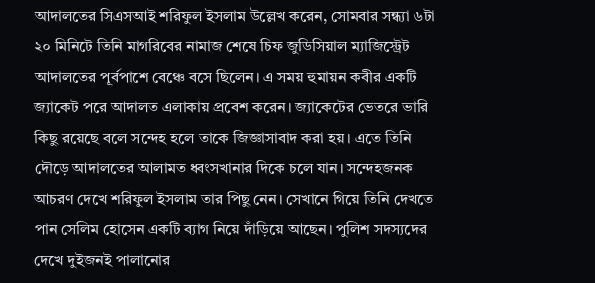আদালতের সিএসআই শরিফুল ইসলাম উল্লেখ করেন, সোমবার সন্ধ্যা ৬টা ২০ মিনিটে তিনি মাগরিবের নামাজ শেষে চিফ জুডিসিয়াল ম্যাজিস্ট্রেট আদালতের পূর্বপাশে বেঞ্চে বসে ছিলেন। এ সময় হুমায়ন কবীর একটি জ্যাকেট পরে আদালত এলাকায় প্রবেশ করেন। জ্যাকেটের ভেতরে ভারি কিছু রয়েছে বলে সন্দেহ হলে তাকে জিজ্ঞাসাবাদ করা হয়। এতে তিনি দৌড়ে আদালতের আলামত ধ্বংসখানার দিকে চলে যান। সন্দেহজনক আচরণ দেখে শরিফুল ইসলাম তার পিছু নেন। সেখানে গিয়ে তিনি দেখতে পান সেলিম হোসেন একটি ব্যাগ নিয়ে দাঁড়িয়ে আছেন। পুলিশ সদস্যদের দেখে দুইজনই পালানোর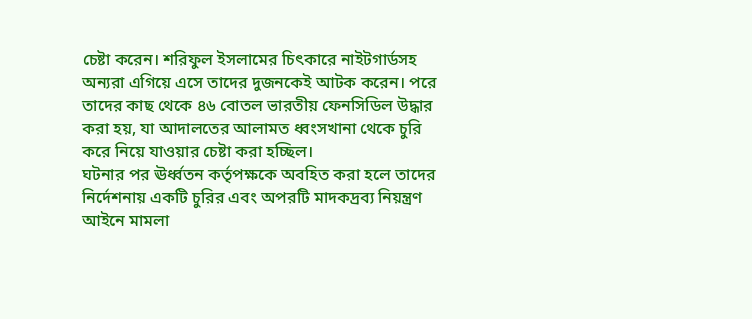চেষ্টা করেন। শরিফুল ইসলামের চিৎকারে নাইটগার্ডসহ অন্যরা এগিয়ে এসে তাদের দুজনকেই আটক করেন। পরে তাদের কাছ থেকে ৪৬ বোতল ভারতীয় ফেনসিডিল উদ্ধার করা হয়, যা আদালতের আলামত ধ্বংসখানা থেকে চুরি করে নিয়ে যাওয়ার চেষ্টা করা হচ্ছিল।
ঘটনার পর ঊর্ধ্বতন কর্তৃপক্ষকে অবহিত করা হলে তাদের নির্দেশনায় একটি চুরির এবং অপরটি মাদকদ্রব্য নিয়ন্ত্রণ আইনে মামলা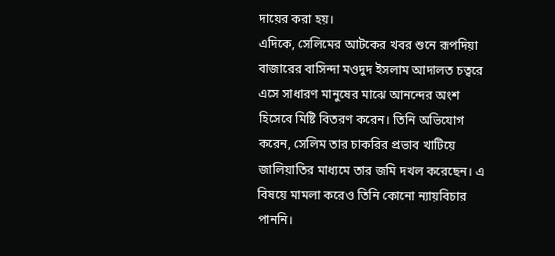দায়ের করা হয়।
এদিকে, সেলিমের আটকের খবর শুনে রূপদিয়া বাজারের বাসিন্দা মওদুদ ইসলাম আদালত চত্বরে এসে সাধারণ মানুষের মাঝে আনন্দের অংশ হিসেবে মিষ্টি বিতরণ করেন। তিনি অভিযোগ করেন, সেলিম তার চাকরির প্রভাব খাটিয়ে জালিয়াতির মাধ্যমে তার জমি দখল করেছেন। এ বিষয়ে মামলা করেও তিনি কোনো ন্যায়বিচার পাননি।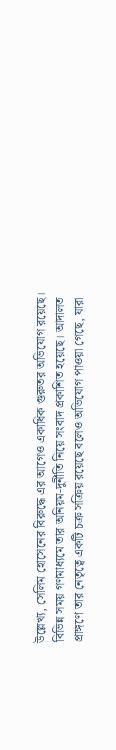উল্লেখ্য, সেলিম হোসেনের বিরুদ্ধে এর আগেও একাধিক গুরুতর অভিযোগ রয়েছে। বিভিন্ন সময় গণমাধ্যমে তার অনিয়ম-দুর্নীতি নিয়ে সংবাদ প্রকাশিত হয়েছে। আদালত প্রাঙ্গণে তার নেতৃত্বে একটি চক্র সক্রিয় রয়েছে বলেও অভিযোগ পাওয়া গেছে, যারা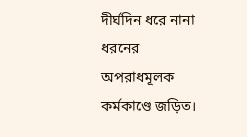দীর্ঘদিন ধরে নানা ধরনের অপরাধমূলক কর্মকাণ্ডে জড়িত।